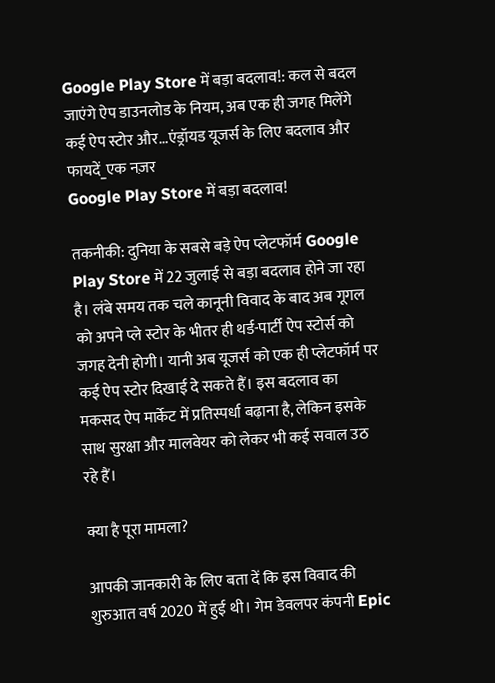Google Play Store में बड़ा बदलाव!: कल से बदल जाएंगे ऐप डाउनलोड के नियम, अब एक ही जगह मिलेंगे कई ऐप स्टोर और...एंड्रॉयड यूजर्स के लिए बदलाव और फायदें_एक नज़र
Google Play Store में बड़ा बदलाव!

तकनीकी: दुनिया के सबसे बड़े ऐप प्लेटफॉर्म Google Play Store में 22 जुलाई से बड़ा बदलाव होने जा रहा है। लंबे समय तक चले कानूनी विवाद के बाद अब गूगल को अपने प्ले स्टोर के भीतर ही थर्ड-पार्टी ऐप स्टोर्स को जगह देनी होगी। यानी अब यूजर्स को एक ही प्लेटफॉर्म पर कई ऐप स्टोर दिखाई दे सकते हैं। इस बदलाव का मकसद ऐप मार्केट में प्रतिस्पर्धा बढ़ाना है, लेकिन इसके साथ सुरक्षा और मालवेयर को लेकर भी कई सवाल उठ रहे हैं।

क्या है पूरा मामला?

आपकी जानकारी के लिए बता दें कि इस विवाद की शुरुआत वर्ष 2020 में हुई थी। गेम डेवलपर कंपनी Epic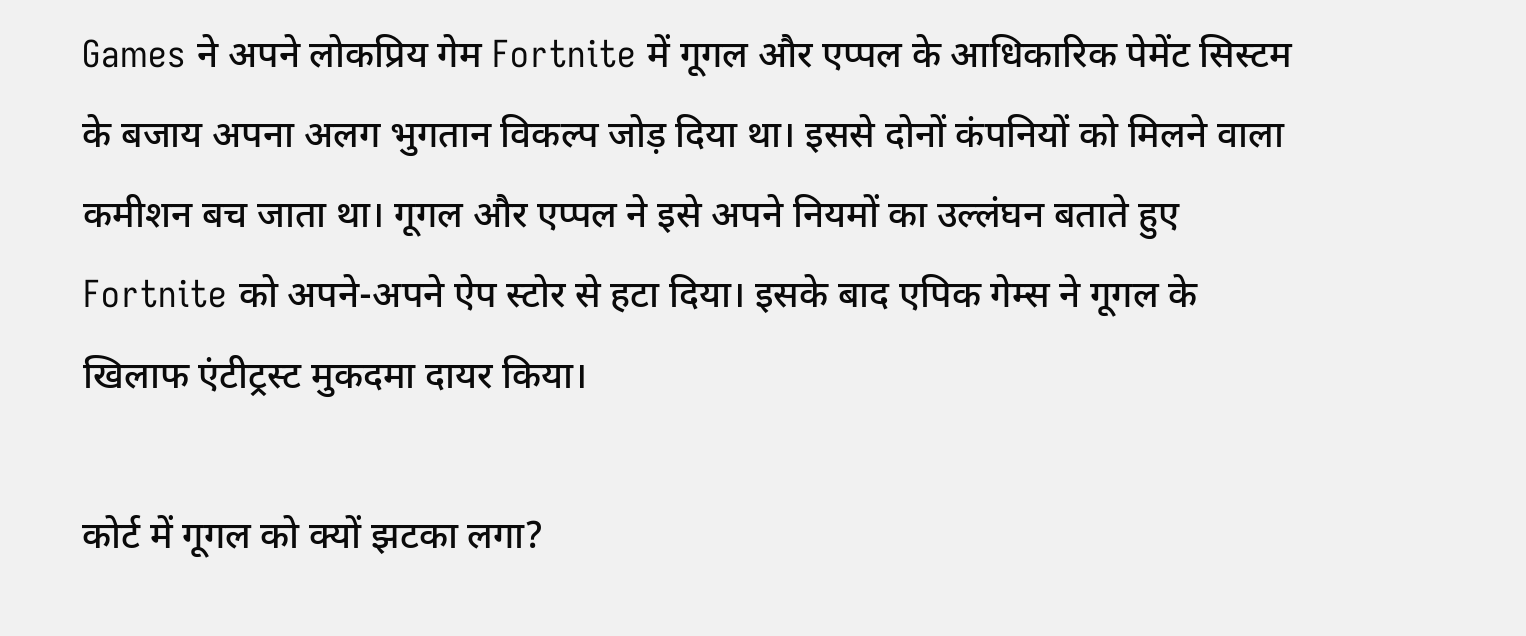Games ने अपने लोकप्रिय गेम Fortnite में गूगल और एप्पल के आधिकारिक पेमेंट सिस्टम के बजाय अपना अलग भुगतान विकल्प जोड़ दिया था। इससे दोनों कंपनियों को मिलने वाला कमीशन बच जाता था। गूगल और एप्पल ने इसे अपने नियमों का उल्लंघन बताते हुए Fortnite को अपने-अपने ऐप स्टोर से हटा दिया। इसके बाद एपिक गेम्स ने गूगल के खिलाफ एंटीट्रस्ट मुकदमा दायर किया।

कोर्ट में गूगल को क्यों झटका लगा?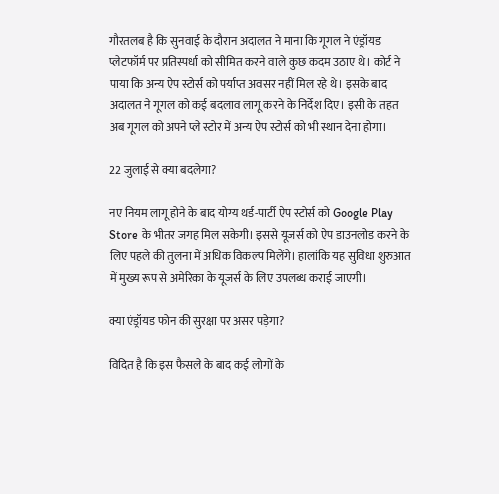गौरतलब है कि सुनवाई के दौरान अदालत ने माना कि गूगल ने एंड्रॉयड प्लेटफॉर्म पर प्रतिस्पर्धा को सीमित करने वाले कुछ कदम उठाए थे। कोर्ट ने पाया कि अन्य ऐप स्टोर्स को पर्याप्त अवसर नहीं मिल रहे थे। इसके बाद अदालत ने गूगल को कई बदलाव लागू करने के निर्देश दिए। इसी के तहत अब गूगल को अपने प्ले स्टोर में अन्य ऐप स्टोर्स को भी स्थान देना होगा।

22 जुलाई से क्या बदलेगा?

नए नियम लागू होने के बाद योग्य थर्ड-पार्टी ऐप स्टोर्स को Google Play Store के भीतर जगह मिल सकेगी। इससे यूजर्स को ऐप डाउनलोड करने के लिए पहले की तुलना में अधिक विकल्प मिलेंगे। हालांकि यह सुविधा शुरुआत में मुख्य रूप से अमेरिका के यूजर्स के लिए उपलब्ध कराई जाएगी।

क्या एंड्रॉयड फोन की सुरक्षा पर असर पड़ेगा?

विदित है कि इस फैसले के बाद कई लोगों के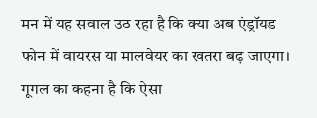मन में यह सवाल उठ रहा है कि क्या अब एंड्रॉयड फोन में वायरस या मालवेयर का खतरा बढ़ जाएगा। गूगल का कहना है कि ऐसा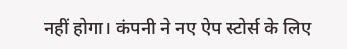नहीं होगा। कंपनी ने नए ऐप स्टोर्स के लिए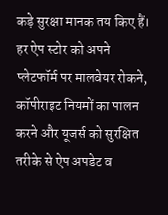कड़े सुरक्षा मानक तय किए हैं। हर ऐप स्टोर को अपने प्लेटफॉर्म पर मालवेयर रोकने, कॉपीराइट नियमों का पालन करने और यूजर्स को सुरक्षित तरीके से ऐप अपडेट व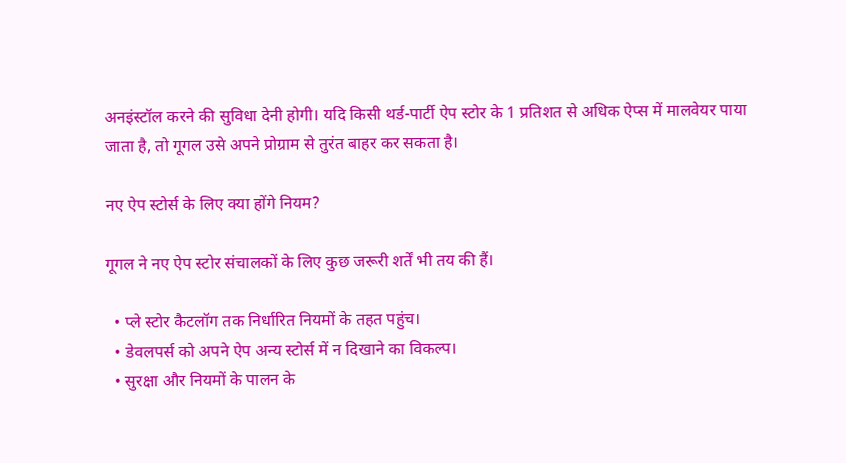अनइंस्टॉल करने की सुविधा देनी होगी। यदि किसी थर्ड-पार्टी ऐप स्टोर के 1 प्रतिशत से अधिक ऐप्स में मालवेयर पाया जाता है, तो गूगल उसे अपने प्रोग्राम से तुरंत बाहर कर सकता है।

नए ऐप स्टोर्स के लिए क्या होंगे नियम?

गूगल ने नए ऐप स्टोर संचालकों के लिए कुछ जरूरी शर्तें भी तय की हैं।

  • प्ले स्टोर कैटलॉग तक निर्धारित नियमों के तहत पहुंच।
  • डेवलपर्स को अपने ऐप अन्य स्टोर्स में न दिखाने का विकल्प।
  • सुरक्षा और नियमों के पालन के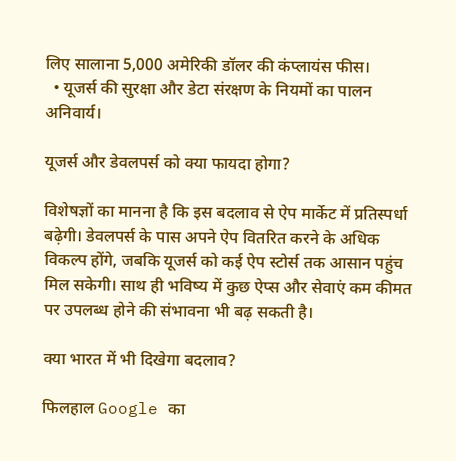लिए सालाना 5,000 अमेरिकी डॉलर की कंप्लायंस फीस।
  • यूजर्स की सुरक्षा और डेटा संरक्षण के नियमों का पालन अनिवार्य।

यूजर्स और डेवलपर्स को क्या फायदा होगा?

विशेषज्ञों का मानना है कि इस बदलाव से ऐप मार्केट में प्रतिस्पर्धा बढ़ेगी। डेवलपर्स के पास अपने ऐप वितरित करने के अधिक विकल्प होंगे, जबकि यूजर्स को कई ऐप स्टोर्स तक आसान पहुंच मिल सकेगी। साथ ही भविष्य में कुछ ऐप्स और सेवाएं कम कीमत पर उपलब्ध होने की संभावना भी बढ़ सकती है।

क्या भारत में भी दिखेगा बदलाव?

फिलहाल Google का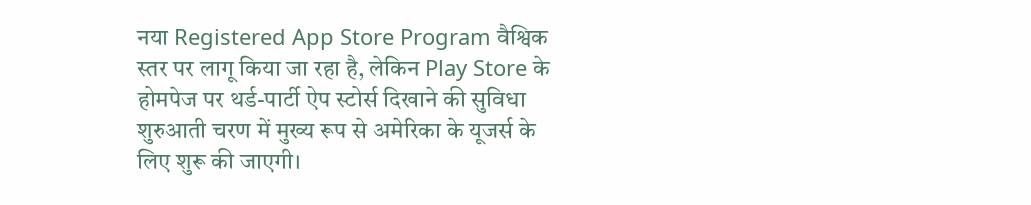नया Registered App Store Program वैश्विक स्तर पर लागू किया जा रहा है, लेकिन Play Store के होमपेज पर थर्ड-पार्टी ऐप स्टोर्स दिखाने की सुविधा शुरुआती चरण में मुख्य रूप से अमेरिका के यूजर्स के लिए शुरू की जाएगी।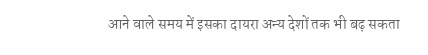आने वाले समय में इसका दायरा अन्य देशों तक भी बढ़ सकता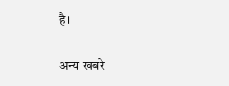है।

अन्य खबरे